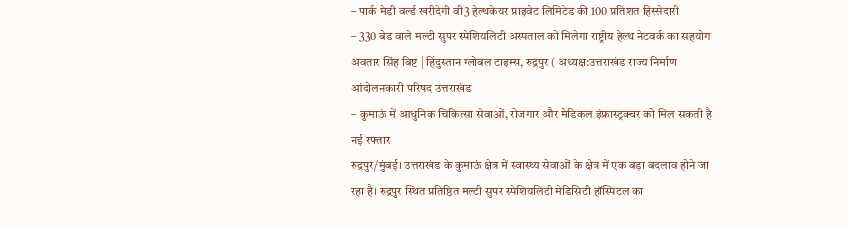– पार्क मेडी वर्ल्ड खरीदेगी वी3 हेल्थकेयर प्राइवेट लिमिटेड की 100 प्रतिशत हिस्सेदारी
– 330 बेड वाले मल्टी सुपर स्पेशियलिटी अस्पताल को मिलेगा राष्ट्रीय हेल्थ नेटवर्क का सहयोग
अवतार सिंह बिष्ट | हिंदुस्तान ग्लोबल टाइम्स, रुद्रपुर ( अध्यक्ष:उत्तराखंड राज्य निर्माण आंदोलनकारी परिषद उत्तराखंड
– कुमाऊं में आधुनिक चिकित्सा सेवाओं, रोजगार और मेडिकल इंफ्रास्ट्रक्चर को मिल सकती है नई रफ्तार
रुद्रपुर/मुंबई। उत्तराखंड के कुमाऊं क्षेत्र में स्वास्थ्य सेवाओं के क्षेत्र में एक बड़ा बदलाव होने जा रहा है। रुद्रपुर स्थित प्रतिष्ठित मल्टी सुपर स्पेशियलिटी मेडिसिटी हॉस्पिटल का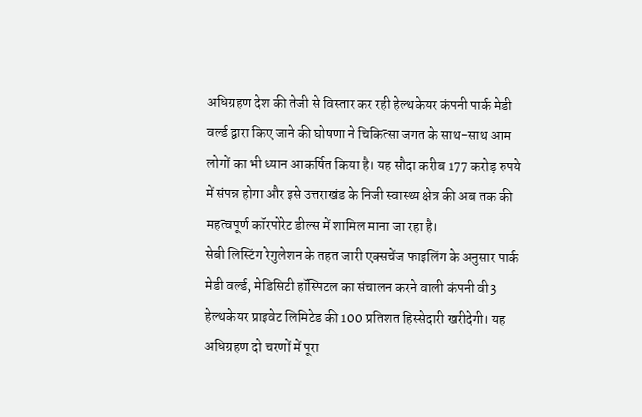अधिग्रहण देश की तेजी से विस्तार कर रही हेल्थकेयर कंपनी पार्क मेडी वर्ल्ड द्वारा किए जाने की घोषणा ने चिकित्सा जगत के साथ-साथ आम लोगों का भी ध्यान आकर्षित किया है। यह सौदा करीब 177 करोड़ रुपये में संपन्न होगा और इसे उत्तराखंड के निजी स्वास्थ्य क्षेत्र की अब तक की महत्वपूर्ण कॉरपोरेट डील्स में शामिल माना जा रहा है।
सेबी लिस्टिंग रेगुलेशन के तहत जारी एक्सचेंज फाइलिंग के अनुसार पार्क मेडी वर्ल्ड, मेडिसिटी हॉस्पिटल का संचालन करने वाली कंपनी वी3 हेल्थकेयर प्राइवेट लिमिटेड की 100 प्रतिशत हिस्सेदारी खरीदेगी। यह अधिग्रहण दो चरणों में पूरा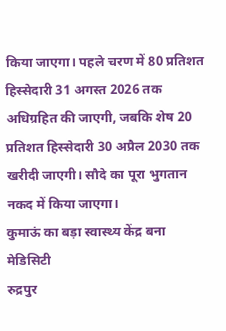किया जाएगा। पहले चरण में 80 प्रतिशत हिस्सेदारी 31 अगस्त 2026 तक अधिग्रहित की जाएगी, जबकि शेष 20 प्रतिशत हिस्सेदारी 30 अप्रैल 2030 तक खरीदी जाएगी। सौदे का पूरा भुगतान नकद में किया जाएगा।
कुमाऊं का बड़ा स्वास्थ्य केंद्र बना मेडिसिटी
रुद्रपुर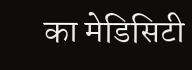का मेडिसिटी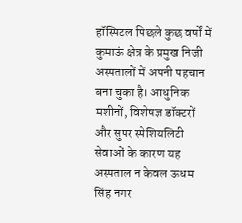हॉस्पिटल पिछले कुछ वर्षों में कुमाऊं क्षेत्र के प्रमुख निजी अस्पतालों में अपनी पहचान बना चुका है। आधुनिक मशीनों, विशेषज्ञ डॉक्टरों और सुपर स्पेशियलिटी सेवाओं के कारण यह अस्पताल न केवल ऊधम सिंह नगर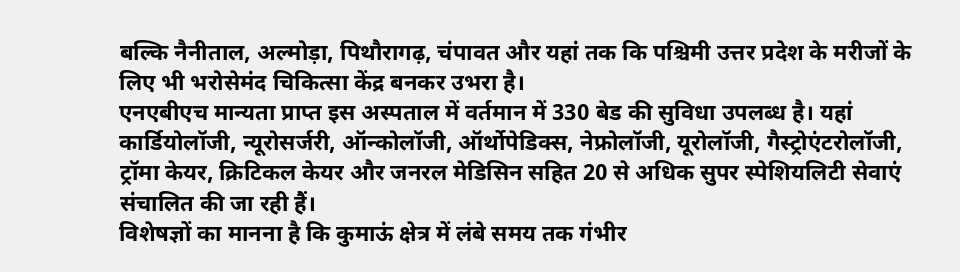बल्कि नैनीताल, अल्मोड़ा, पिथौरागढ़, चंपावत और यहां तक कि पश्चिमी उत्तर प्रदेश के मरीजों के लिए भी भरोसेमंद चिकित्सा केंद्र बनकर उभरा है।
एनएबीएच मान्यता प्राप्त इस अस्पताल में वर्तमान में 330 बेड की सुविधा उपलब्ध है। यहां कार्डियोलॉजी, न्यूरोसर्जरी, ऑन्कोलॉजी, ऑर्थोपेडिक्स, नेफ्रोलॉजी, यूरोलॉजी, गैस्ट्रोएंटरोलॉजी, ट्रॉमा केयर, क्रिटिकल केयर और जनरल मेडिसिन सहित 20 से अधिक सुपर स्पेशियलिटी सेवाएं संचालित की जा रही हैं।
विशेषज्ञों का मानना है कि कुमाऊं क्षेत्र में लंबे समय तक गंभीर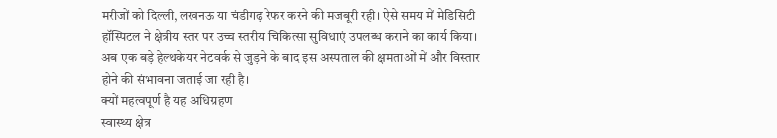मरीजों को दिल्ली, लखनऊ या चंडीगढ़ रेफर करने की मजबूरी रही। ऐसे समय में मेडिसिटी हॉस्पिटल ने क्षेत्रीय स्तर पर उच्च स्तरीय चिकित्सा सुविधाएं उपलब्ध कराने का कार्य किया। अब एक बड़े हेल्थकेयर नेटवर्क से जुड़ने के बाद इस अस्पताल की क्षमताओं में और विस्तार होने की संभावना जताई जा रही है।
क्यों महत्वपूर्ण है यह अधिग्रहण
स्वास्थ्य क्षेत्र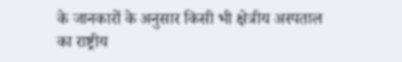के जानकारों के अनुसार किसी भी क्षेत्रीय अस्पताल का राष्ट्रीय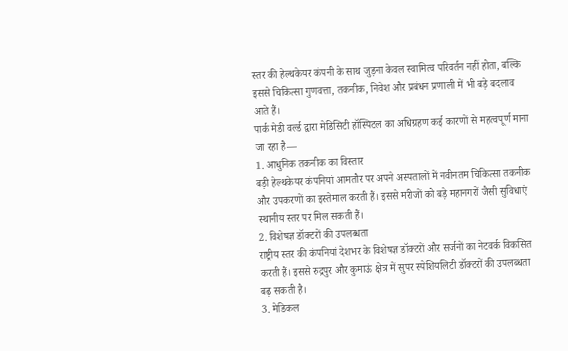स्तर की हेल्थकेयर कंपनी के साथ जुड़ना केवल स्वामित्व परिवर्तन नहीं होता, बल्कि इससे चिकित्सा गुणवत्ता, तकनीक, निवेश और प्रबंधन प्रणाली में भी बड़े बदलाव आते हैं।
पार्क मेडी वर्ल्ड द्वारा मेडिसिटी हॉस्पिटल का अधिग्रहण कई कारणों से महत्वपूर्ण माना जा रहा है—
1. आधुनिक तकनीक का विस्तार
बड़ी हेल्थकेयर कंपनियां आमतौर पर अपने अस्पतालों में नवीनतम चिकित्सा तकनीक और उपकरणों का इस्तेमाल करती हैं। इससे मरीजों को बड़े महानगरों जैसी सुविधाएं स्थानीय स्तर पर मिल सकती हैं।
2. विशेषज्ञ डॉक्टरों की उपलब्धता
राष्ट्रीय स्तर की कंपनियां देशभर के विशेषज्ञ डॉक्टरों और सर्जनों का नेटवर्क विकसित करती हैं। इससे रुद्रपुर और कुमाऊं क्षेत्र में सुपर स्पेशियलिटी डॉक्टरों की उपलब्धता बढ़ सकती है।
3. मेडिकल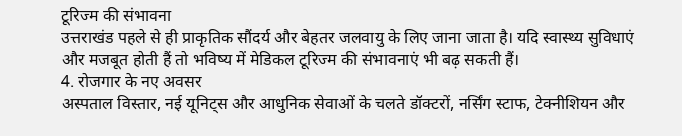टूरिज्म की संभावना
उत्तराखंड पहले से ही प्राकृतिक सौंदर्य और बेहतर जलवायु के लिए जाना जाता है। यदि स्वास्थ्य सुविधाएं और मजबूत होती हैं तो भविष्य में मेडिकल टूरिज्म की संभावनाएं भी बढ़ सकती हैं।
4. रोजगार के नए अवसर
अस्पताल विस्तार, नई यूनिट्स और आधुनिक सेवाओं के चलते डॉक्टरों, नर्सिंग स्टाफ, टेक्नीशियन और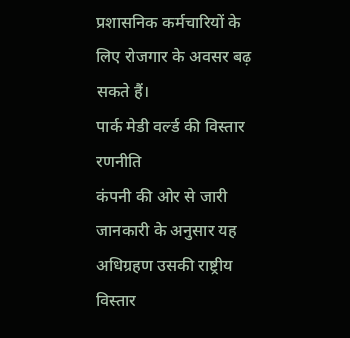प्रशासनिक कर्मचारियों के लिए रोजगार के अवसर बढ़ सकते हैं।
पार्क मेडी वर्ल्ड की विस्तार रणनीति
कंपनी की ओर से जारी जानकारी के अनुसार यह अधिग्रहण उसकी राष्ट्रीय विस्तार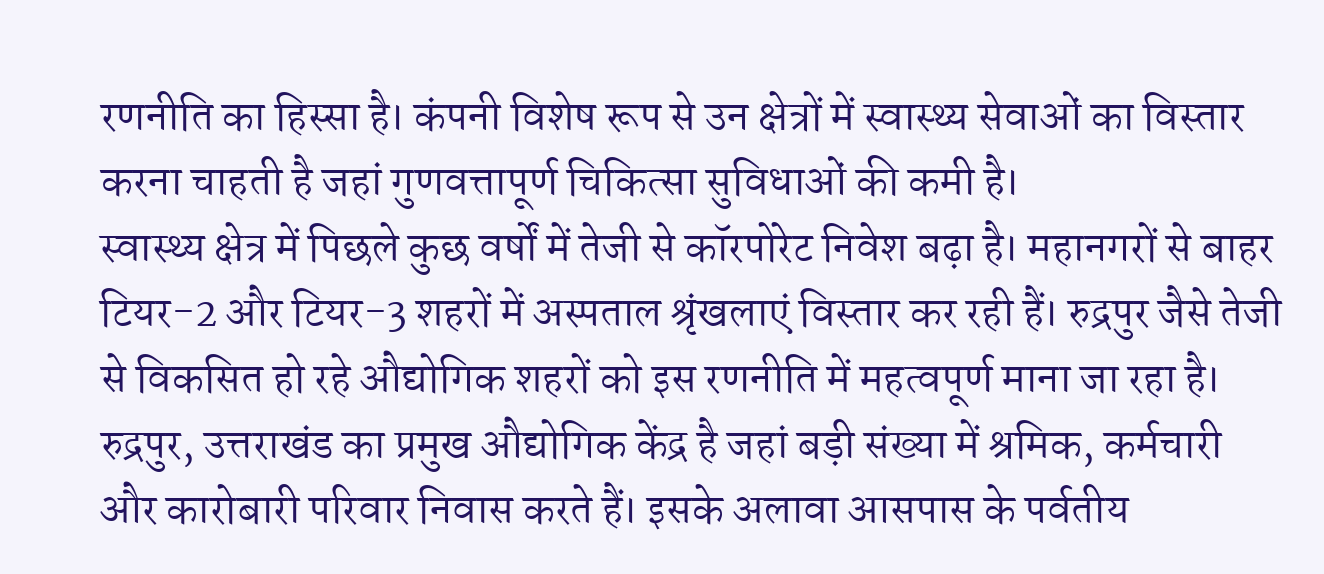रणनीति का हिस्सा है। कंपनी विशेष रूप से उन क्षेत्रों में स्वास्थ्य सेवाओं का विस्तार करना चाहती है जहां गुणवत्तापूर्ण चिकित्सा सुविधाओं की कमी है।
स्वास्थ्य क्षेत्र में पिछले कुछ वर्षों में तेजी से कॉरपोरेट निवेश बढ़ा है। महानगरों से बाहर टियर-2 और टियर-3 शहरों में अस्पताल श्रृंखलाएं विस्तार कर रही हैं। रुद्रपुर जैसे तेजी से विकसित हो रहे औद्योगिक शहरों को इस रणनीति में महत्वपूर्ण माना जा रहा है।
रुद्रपुर, उत्तराखंड का प्रमुख औद्योगिक केंद्र है जहां बड़ी संख्या में श्रमिक, कर्मचारी और कारोबारी परिवार निवास करते हैं। इसके अलावा आसपास के पर्वतीय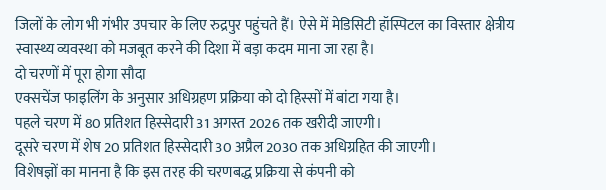जिलों के लोग भी गंभीर उपचार के लिए रुद्रपुर पहुंचते हैं। ऐसे में मेडिसिटी हॉस्पिटल का विस्तार क्षेत्रीय स्वास्थ्य व्यवस्था को मजबूत करने की दिशा में बड़ा कदम माना जा रहा है।
दो चरणों में पूरा होगा सौदा
एक्सचेंज फाइलिंग के अनुसार अधिग्रहण प्रक्रिया को दो हिस्सों में बांटा गया है।
पहले चरण में 80 प्रतिशत हिस्सेदारी 31 अगस्त 2026 तक खरीदी जाएगी।
दूसरे चरण में शेष 20 प्रतिशत हिस्सेदारी 30 अप्रैल 2030 तक अधिग्रहित की जाएगी।
विशेषज्ञों का मानना है कि इस तरह की चरणबद्ध प्रक्रिया से कंपनी को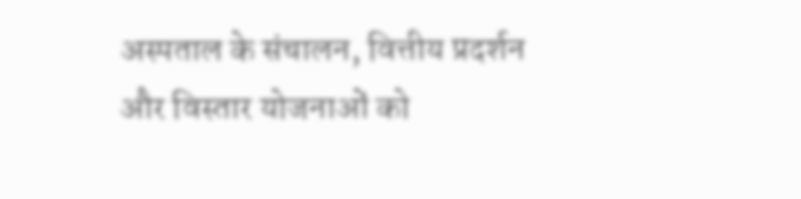अस्पताल के संचालन, वित्तीय प्रदर्शन और विस्तार योजनाओं को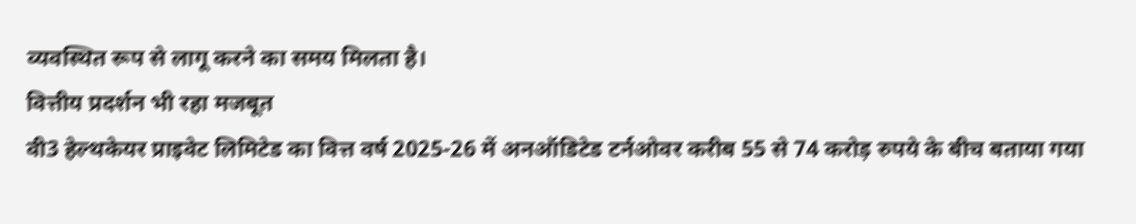व्यवस्थित रूप से लागू करने का समय मिलता है।
वित्तीय प्रदर्शन भी रहा मजबूत
वी3 हेल्थकेयर प्राइवेट लिमिटेड का वित्त वर्ष 2025-26 में अनऑडिटेड टर्नओवर करीब 55 से 74 करोड़ रुपये के बीच बताया गया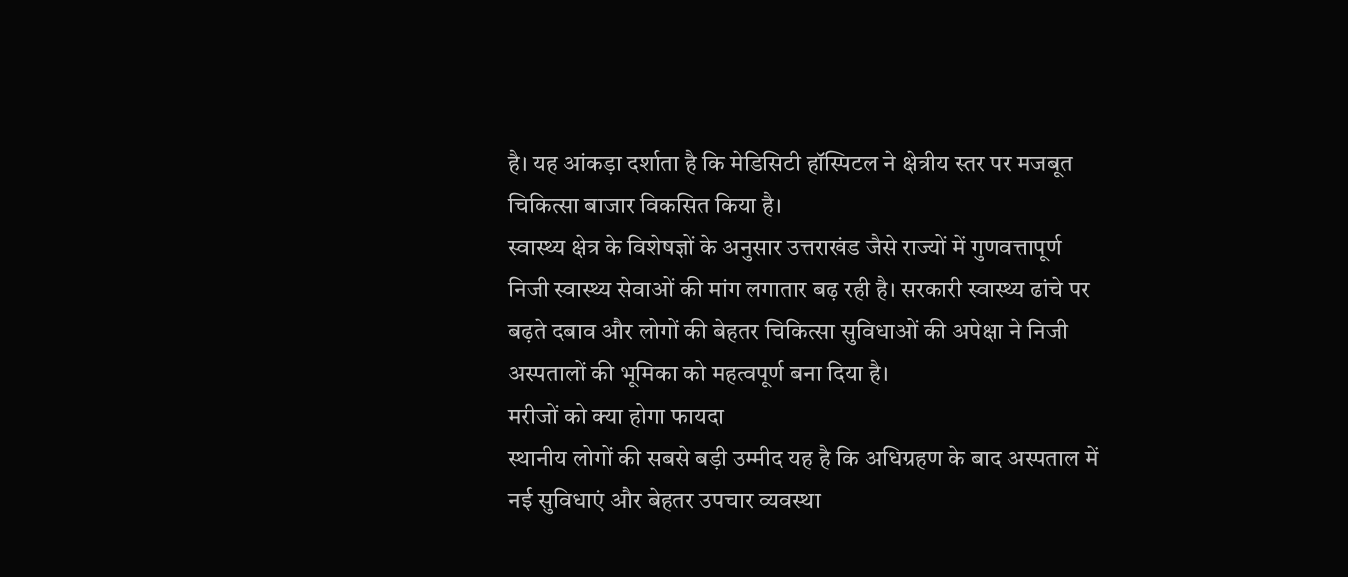है। यह आंकड़ा दर्शाता है कि मेडिसिटी हॉस्पिटल ने क्षेत्रीय स्तर पर मजबूत चिकित्सा बाजार विकसित किया है।
स्वास्थ्य क्षेत्र के विशेषज्ञों के अनुसार उत्तराखंड जैसे राज्यों में गुणवत्तापूर्ण निजी स्वास्थ्य सेवाओं की मांग लगातार बढ़ रही है। सरकारी स्वास्थ्य ढांचे पर बढ़ते दबाव और लोगों की बेहतर चिकित्सा सुविधाओं की अपेक्षा ने निजी अस्पतालों की भूमिका को महत्वपूर्ण बना दिया है।
मरीजों को क्या होगा फायदा
स्थानीय लोगों की सबसे बड़ी उम्मीद यह है कि अधिग्रहण के बाद अस्पताल में नई सुविधाएं और बेहतर उपचार व्यवस्था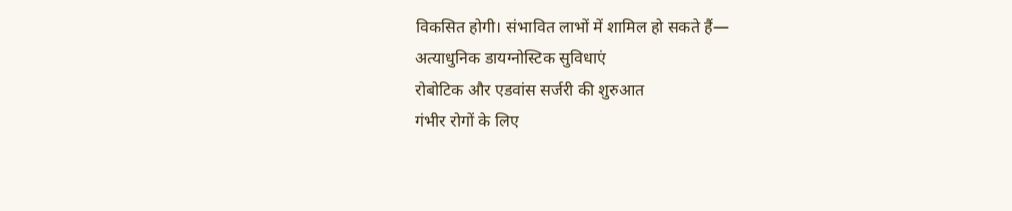विकसित होगी। संभावित लाभों में शामिल हो सकते हैं—
अत्याधुनिक डायग्नोस्टिक सुविधाएं
रोबोटिक और एडवांस सर्जरी की शुरुआत
गंभीर रोगों के लिए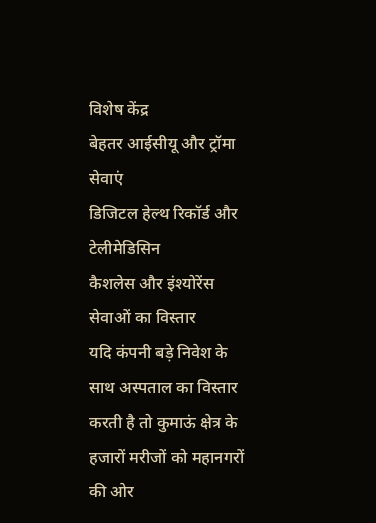विशेष केंद्र
बेहतर आईसीयू और ट्रॉमा सेवाएं
डिजिटल हेल्थ रिकॉर्ड और टेलीमेडिसिन
कैशलेस और इंश्योरेंस सेवाओं का विस्तार
यदि कंपनी बड़े निवेश के साथ अस्पताल का विस्तार करती है तो कुमाऊं क्षेत्र के हजारों मरीजों को महानगरों की ओर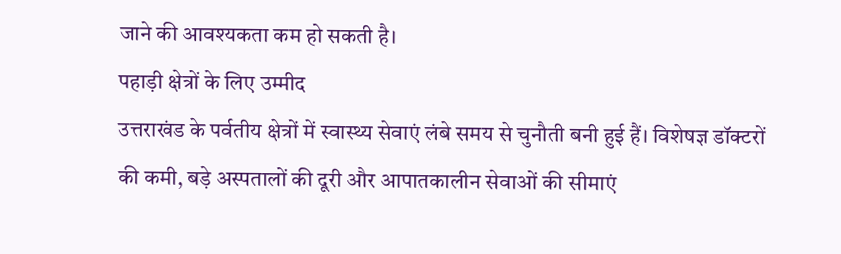जाने की आवश्यकता कम हो सकती है।
पहाड़ी क्षेत्रों के लिए उम्मीद
उत्तराखंड के पर्वतीय क्षेत्रों में स्वास्थ्य सेवाएं लंबे समय से चुनौती बनी हुई हैं। विशेषज्ञ डॉक्टरों की कमी, बड़े अस्पतालों की दूरी और आपातकालीन सेवाओं की सीमाएं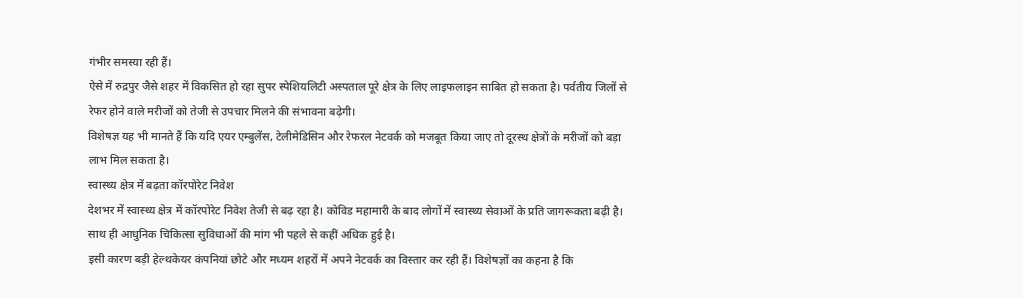गंभीर समस्या रही हैं।
ऐसे में रुद्रपुर जैसे शहर में विकसित हो रहा सुपर स्पेशियलिटी अस्पताल पूरे क्षेत्र के लिए लाइफलाइन साबित हो सकता है। पर्वतीय जिलों से रेफर होने वाले मरीजों को तेजी से उपचार मिलने की संभावना बढ़ेगी।
विशेषज्ञ यह भी मानते हैं कि यदि एयर एम्बुलेंस, टेलीमेडिसिन और रेफरल नेटवर्क को मजबूत किया जाए तो दूरस्थ क्षेत्रों के मरीजों को बड़ा लाभ मिल सकता है।
स्वास्थ्य क्षेत्र में बढ़ता कॉरपोरेट निवेश
देशभर में स्वास्थ्य क्षेत्र में कॉरपोरेट निवेश तेजी से बढ़ रहा है। कोविड महामारी के बाद लोगों में स्वास्थ्य सेवाओं के प्रति जागरूकता बढ़ी है। साथ ही आधुनिक चिकित्सा सुविधाओं की मांग भी पहले से कहीं अधिक हुई है।
इसी कारण बड़ी हेल्थकेयर कंपनियां छोटे और मध्यम शहरों में अपने नेटवर्क का विस्तार कर रही हैं। विशेषज्ञों का कहना है कि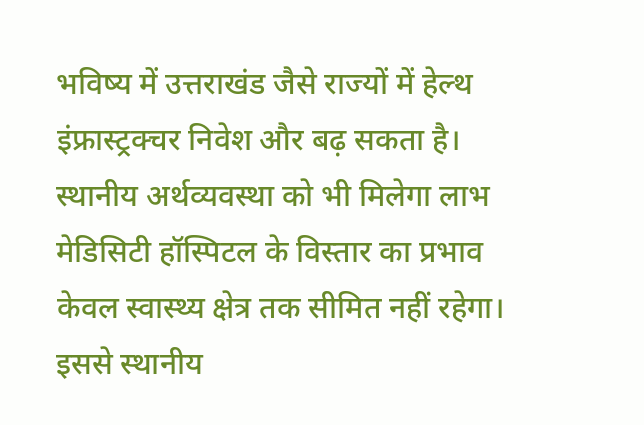भविष्य में उत्तराखंड जैसे राज्यों में हेल्थ इंफ्रास्ट्रक्चर निवेश और बढ़ सकता है।
स्थानीय अर्थव्यवस्था को भी मिलेगा लाभ
मेडिसिटी हॉस्पिटल के विस्तार का प्रभाव केवल स्वास्थ्य क्षेत्र तक सीमित नहीं रहेगा। इससे स्थानीय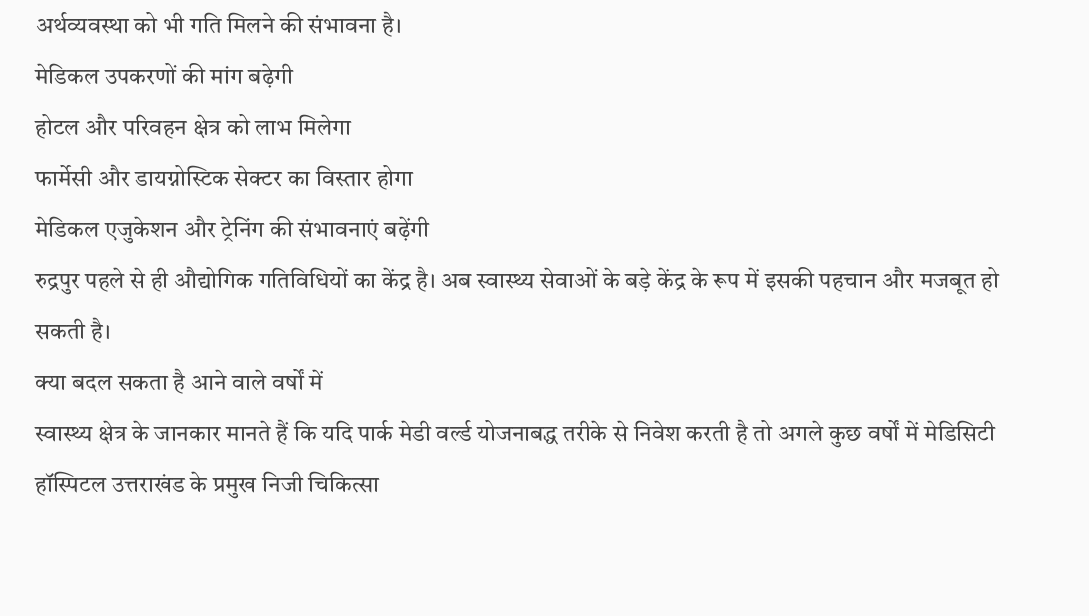अर्थव्यवस्था को भी गति मिलने की संभावना है।
मेडिकल उपकरणों की मांग बढ़ेगी
होटल और परिवहन क्षेत्र को लाभ मिलेगा
फार्मेसी और डायग्नोस्टिक सेक्टर का विस्तार होगा
मेडिकल एजुकेशन और ट्रेनिंग की संभावनाएं बढ़ेंगी
रुद्रपुर पहले से ही औद्योगिक गतिविधियों का केंद्र है। अब स्वास्थ्य सेवाओं के बड़े केंद्र के रूप में इसकी पहचान और मजबूत हो सकती है।
क्या बदल सकता है आने वाले वर्षों में
स्वास्थ्य क्षेत्र के जानकार मानते हैं कि यदि पार्क मेडी वर्ल्ड योजनाबद्ध तरीके से निवेश करती है तो अगले कुछ वर्षों में मेडिसिटी हॉस्पिटल उत्तराखंड के प्रमुख निजी चिकित्सा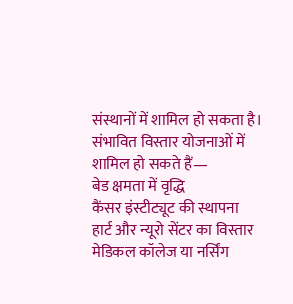संस्थानों में शामिल हो सकता है।
संभावित विस्तार योजनाओं में शामिल हो सकते हैं—
बेड क्षमता में वृद्धि
कैंसर इंस्टीट्यूट की स्थापना
हार्ट और न्यूरो सेंटर का विस्तार
मेडिकल कॉलेज या नर्सिंग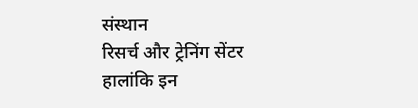संस्थान
रिसर्च और ट्रेनिंग सेंटर
हालांकि इन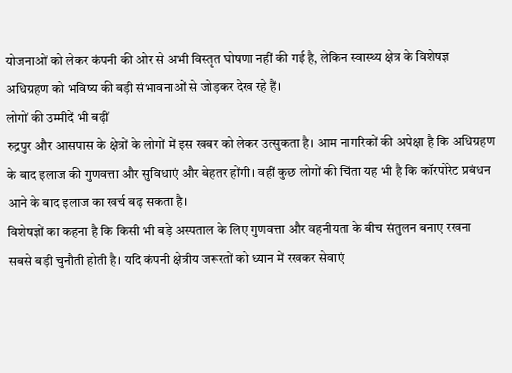योजनाओं को लेकर कंपनी की ओर से अभी विस्तृत घोषणा नहीं की गई है, लेकिन स्वास्थ्य क्षेत्र के विशेषज्ञ अधिग्रहण को भविष्य की बड़ी संभावनाओं से जोड़कर देख रहे हैं।
लोगों की उम्मीदें भी बढ़ीं
रुद्रपुर और आसपास के क्षेत्रों के लोगों में इस खबर को लेकर उत्सुकता है। आम नागरिकों की अपेक्षा है कि अधिग्रहण के बाद इलाज की गुणवत्ता और सुविधाएं और बेहतर होंगी। वहीं कुछ लोगों की चिंता यह भी है कि कॉरपोरेट प्रबंधन आने के बाद इलाज का खर्च बढ़ सकता है।
विशेषज्ञों का कहना है कि किसी भी बड़े अस्पताल के लिए गुणवत्ता और वहनीयता के बीच संतुलन बनाए रखना सबसे बड़ी चुनौती होती है। यदि कंपनी क्षेत्रीय जरूरतों को ध्यान में रखकर सेवाएं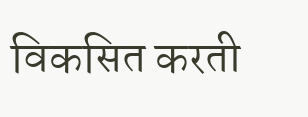विकसित करती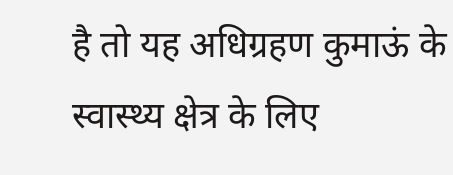है तो यह अधिग्रहण कुमाऊं के स्वास्थ्य क्षेत्र के लिए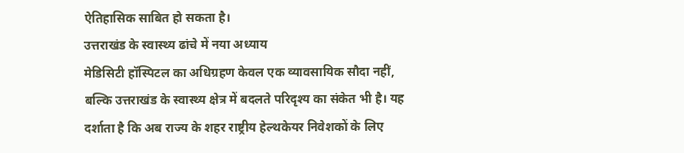ऐतिहासिक साबित हो सकता है।
उत्तराखंड के स्वास्थ्य ढांचे में नया अध्याय
मेडिसिटी हॉस्पिटल का अधिग्रहण केवल एक व्यावसायिक सौदा नहीं, बल्कि उत्तराखंड के स्वास्थ्य क्षेत्र में बदलते परिदृश्य का संकेत भी है। यह दर्शाता है कि अब राज्य के शहर राष्ट्रीय हेल्थकेयर निवेशकों के लिए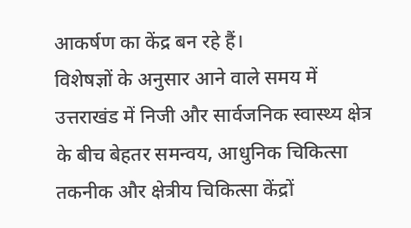आकर्षण का केंद्र बन रहे हैं।
विशेषज्ञों के अनुसार आने वाले समय में उत्तराखंड में निजी और सार्वजनिक स्वास्थ्य क्षेत्र के बीच बेहतर समन्वय, आधुनिक चिकित्सा तकनीक और क्षेत्रीय चिकित्सा केंद्रों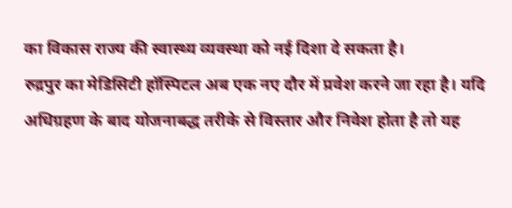का विकास राज्य की स्वास्थ्य व्यवस्था को नई दिशा दे सकता है।
रुद्रपुर का मेडिसिटी हॉस्पिटल अब एक नए दौर में प्रवेश करने जा रहा है। यदि अधिग्रहण के बाद योजनाबद्ध तरीके से विस्तार और निवेश होता है तो यह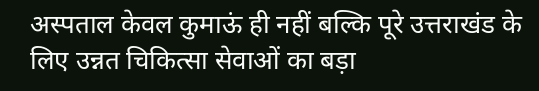अस्पताल केवल कुमाऊं ही नहीं बल्कि पूरे उत्तराखंड के लिए उन्नत चिकित्सा सेवाओं का बड़ा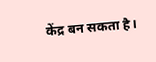केंद्र बन सकता है।